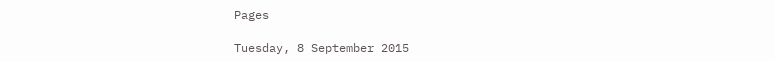Pages

Tuesday, 8 September 2015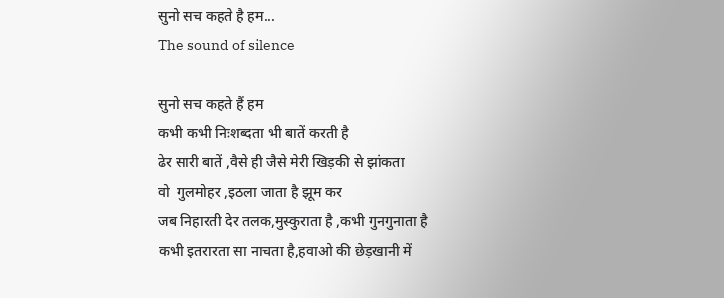सुनो सच कहते है हम...
The sound of silence

सुनो सच कहते हैं हम
कभी कभी निःशब्दता भी बातें करती है
ढेर सारी बातें ,वैसे ही जैसे मेरी खिड़की से झांकता
वो  गुलमोहर ,इठला जाता है झूम कर
जब निहारती देर तलक,मुस्कुराता है ,कभी गुनगुनाता है
कभी इतरारता सा नाचता है,हवाओ की छेड़खानी में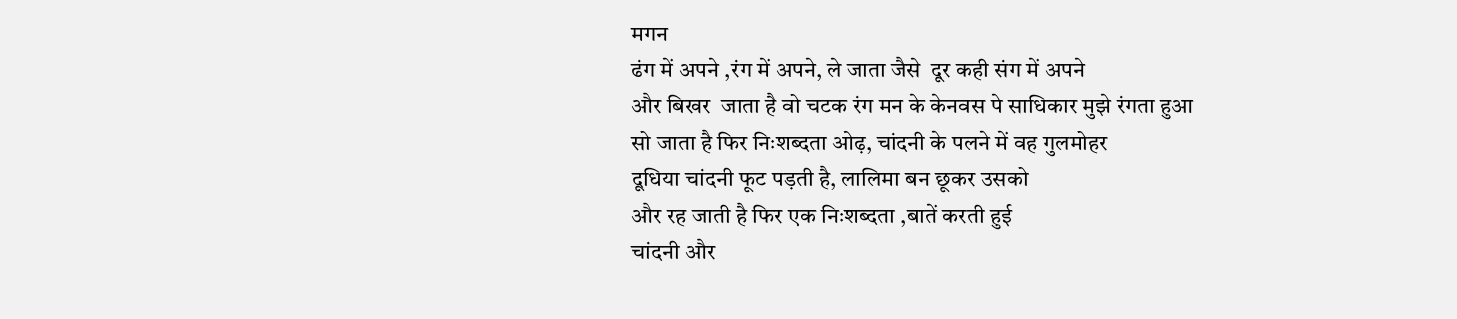मगन
ढंग में अपने ,रंग में अपने, ले जाता जैसे  दूर कही संग में अपने
और बिखर  जाता है वो चटक रंग मन के केनवस पे साधिकार मुझे रंगता हुआ
सो जाता है फिर निःशब्दता ओढ़, चांदनी के पलने में वह गुलमोहर
दूधिया चांदनी फूट पड़ती है, लालिमा बन छूकर उसको
और रह जाती है फिर एक निःशब्दता ,बातें करती हुई
चांदनी और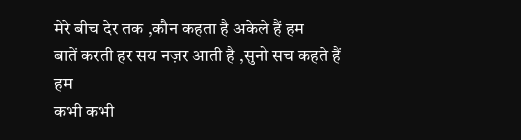मेरे बीच देर तक ,कौन कहता है अकेले हैं हम
बातें करती हर सय नज़र आती है ,सुनो सच कहते हैं हम
कभी कभी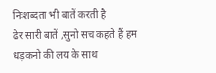निःशब्दता भी बातें करती है
ढेर सारी बातें ,सुनो सच कहते हैं हम
धड़कनो की लय के साथ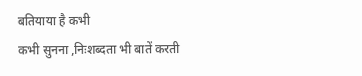बतियाया है कभी
कभी सुनना ,निःशब्दता भी बातें करती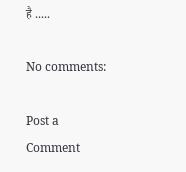है .....

No comments:

Post a Comment